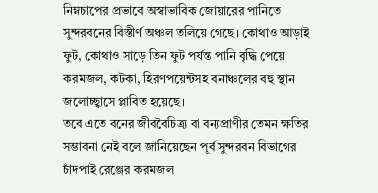নিম্নচাপের প্রভাবে অস্বাভাবিক জোয়ারের পানিতে সুন্দরবনের বিস্তীর্ণ অঞ্চল তলিয়ে গেছে। কোথাও আড়াই ফুট, কোথাও সাড়ে তিন ফুট পর্যন্ত পানি বৃদ্ধি পেয়ে করমজল, কটকা, হিরণপয়েন্টসহ বনাঞ্চলের বহু স্থান জলোচ্ছ্বাসে প্লাবিত হয়েছে।
তবে এতে বনের জীববৈচিত্র্য বা বন্যপ্রাণীর তেমন ক্ষতির সম্ভাবনা নেই বলে জানিয়েছেন পূর্ব সুন্দরবন বিভাগের চাঁদপাই রেঞ্জের করমজল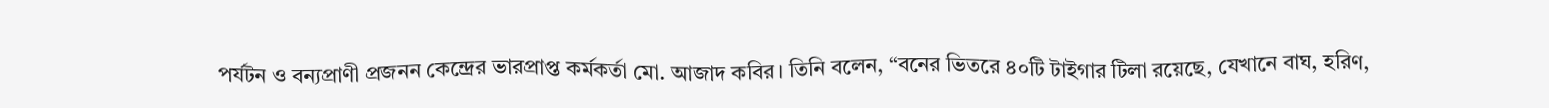পর্যটন ও বন্যপ্রাণী প্রজনন কেন্দ্রের ভারপ্রাপ্ত কর্মকর্তা মো. আজাদ কবির। তিনি বলেন, “বনের ভিতরে ৪০টি টাইগার টিলা রয়েছে, যেখানে বাঘ, হরিণ,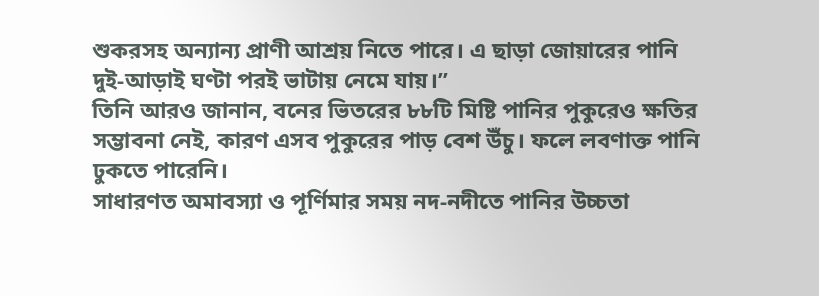শুকরসহ অন্যান্য প্রাণী আশ্রয় নিতে পারে। এ ছাড়া জোয়ারের পানি দুই-আড়াই ঘণ্টা পরই ভাটায় নেমে যায়।”
তিনি আরও জানান, বনের ভিতরের ৮৮টি মিষ্টি পানির পুকুরেও ক্ষতির সম্ভাবনা নেই, কারণ এসব পুকুরের পাড় বেশ উঁচু। ফলে লবণাক্ত পানি ঢুকতে পারেনি।
সাধারণত অমাবস্যা ও পূর্ণিমার সময় নদ-নদীতে পানির উচ্চতা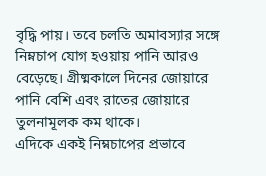বৃদ্ধি পায়। তবে চলতি অমাবস্যার সঙ্গে নিম্নচাপ যোগ হওয়ায় পানি আরও বেড়েছে। গ্রীষ্মকালে দিনের জোয়ারে পানি বেশি এবং রাতের জোয়ারে তুলনামূলক কম থাকে।
এদিকে একই নিম্নচাপের প্রভাবে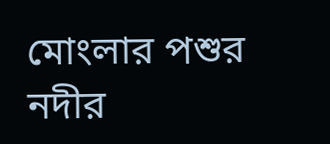মোংলার পশুর নদীর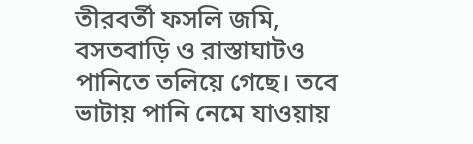তীরবর্তী ফসলি জমি, বসতবাড়ি ও রাস্তাঘাটও পানিতে তলিয়ে গেছে। তবে ভাটায় পানি নেমে যাওয়ায়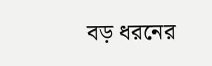বড় ধরনের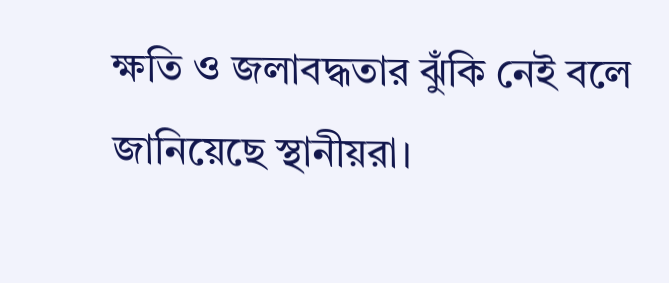ক্ষতি ও জলাবদ্ধতার ঝুঁকি নেই বলে জানিয়েছে স্থানীয়রা।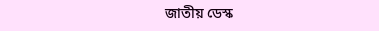জাতীয় ডেস্ক